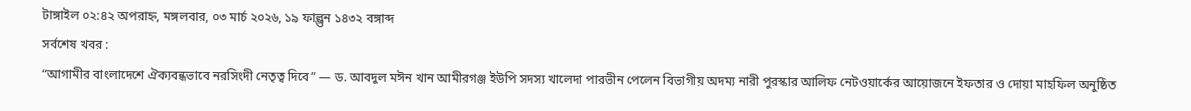টাঙ্গাইল ০২:৪২ অপরাহ্ন, মঙ্গলবার, ০৩ মার্চ ২০২৬, ১৯ ফাল্গুন ১৪৩২ বঙ্গাব্দ
সর্বশেষ খবর :
“আগামীর বাংলাদেশে ঐক্যবন্ধভাবে নরসিংদী নেতৃত্ব দিবে” — ড. আবদুল মঈন খান আমীরগঞ্জ ইউপি সদস্য খালেদা পারভীন পেলেন বিভাগীয় অদম্য নারী পুরস্কার আলিফ নেটওয়ার্কের আয়োজনে ইফতার ও দোয়া মাহফিল অনুষ্ঠিত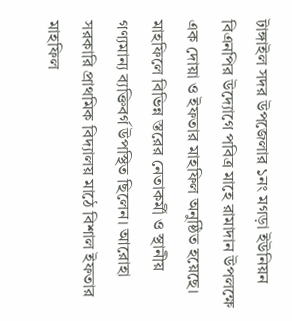টাঙ্গাইল সদর উপজেলার ১নং মগড়া ইউনিয়ন বিএনপির উদ্যোগে পবিত্র মাহে রামাদান উপলক্ষে এক দোয়া ও ইফতার মাহফিল অনুষ্ঠিত হয়েছে। মাহফিলে বিভিন্ন স্তরের নেতাকর্মী ও স্থানীয় গণ্যমান্য ব্যক্তিবর্গ উপস্থিত ছিলেন। আরোহা সরকারি প্রাথমিক বিদ্যালয় মাঠে বিশাল ইফতার মাহফিল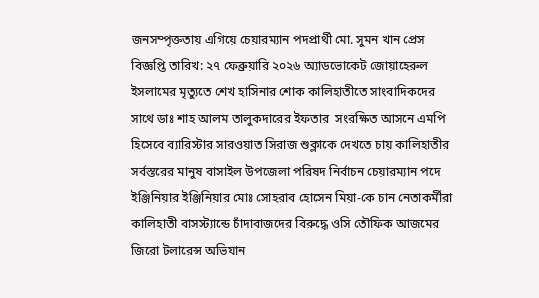জনসম্পৃক্ততায় এগিয়ে চেয়ারম্যান পদপ্রার্থী মো. সুমন খান প্রেস বিজ্ঞপ্তি তারিখ: ২৭ ফেব্রুয়ারি ২০২৬ অ্যাডভোকেট জোয়াহেরুল ইসলামের মৃত্যুতে শেখ হাসিনার শোক কালিহাতীতে সাংবাদিকদের সাথে ডাঃ শাহ আলম তালুকদারের ইফতার  সংরক্ষিত আসনে এমপি হিসেবে ব্যারিস্টার সারওয়াত সিরাজ শুক্লাকে দেখতে চায় কালিহাতীর সর্বস্তরের মানুষ বাসাইল উপজেলা পরিষদ নির্বাচন চেয়ারম্যান পদে ইঞ্জিনিয়ার ইঞ্জিনিয়ার মোঃ সোহরাব হোসেন মিয়া-কে চান নেতাকর্মীরা কালিহাতী বাসস্ট্যান্ডে চাঁদাবাজদের বিরুদ্ধে ওসি তৌফিক আজমের জিরো টলারেন্স অভিযান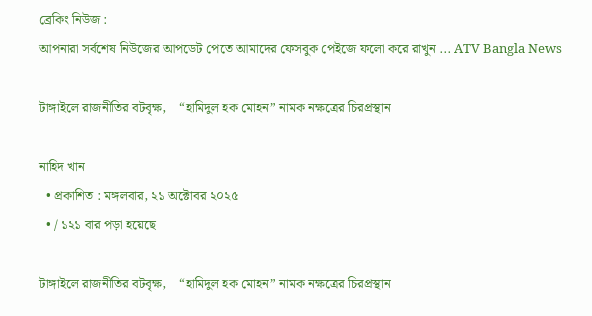ব্রেকিং নিউজ :
আপনারা সর্বশেষ নিউজের আপডেট পেতে আমাদের ফেসবুক পেইজে ফলো করে রাখুন ... ATV Bangla News

টাঙ্গাইলে রাজনীতির বটবৃক্ষ,    “হামিদুল হক মোহন” নামক নক্ষত্রের চিরপ্রস্থান

নাহিদ খান
  • প্রকাশিত : মঙ্গলবার, ২১ অক্টোবর ২০২৫
  • / ১২১ বার পড়া হয়েছে

টাঙ্গাইলে রাজনীতির বটবৃক্ষ,    “হামিদুল হক মোহন” নামক নক্ষত্রের চিরপ্রস্থান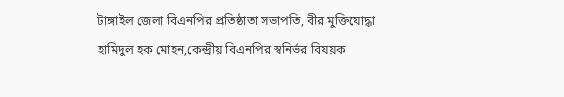টাঙ্গাইল জেলা বিএনপির প্রতিষ্ঠাতা সভাপতি, বীর মুক্তিযোদ্ধা হামিদুল হক মোহন,কেন্দ্রীয় বিএনপির স্বনির্ভর বিযয়ক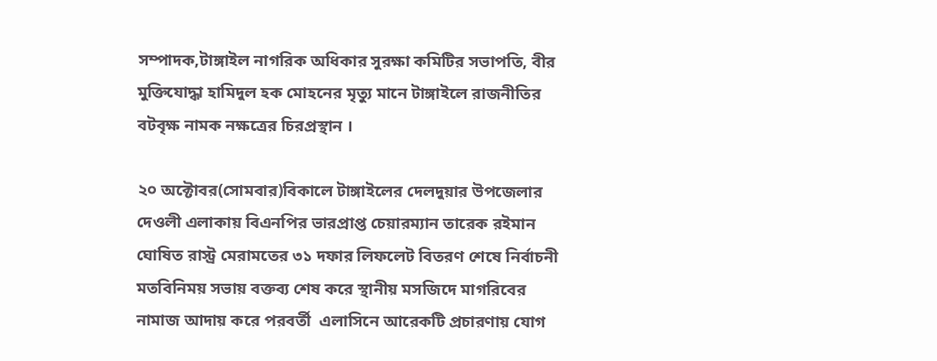সম্পাদক,টাঙ্গাইল নাগরিক অধিকার সুরক্ষা কমিটির সভাপতি, বীর মুক্তিযোদ্ধা হামিদুল হক মোহনের মৃত্যু মানে টাঙ্গাইলে রাজনীতির বটবৃক্ষ নামক নক্ষত্রের চিরপ্রস্থান ।

২০ অক্টোবর(সোমবার)বিকালে টাঙ্গাইলের দেলদুয়ার উপজেলার দেওলী এলাকায় বিএনপির ভারপ্রাপ্ত চেয়ারম্যান তারেক রইমান ঘোষিত রাস্ট্র মেরামতের ৩১ দফার লিফলেট বিতরণ শেষে নির্বাচনী মতবিনিময় সভায় বক্তব্য শেষ করে স্থানীয় মসজিদে মাগরিবের নামাজ আদায় করে পরবর্তী  এলাসিনে আরেকটি প্রচারণায় যোগ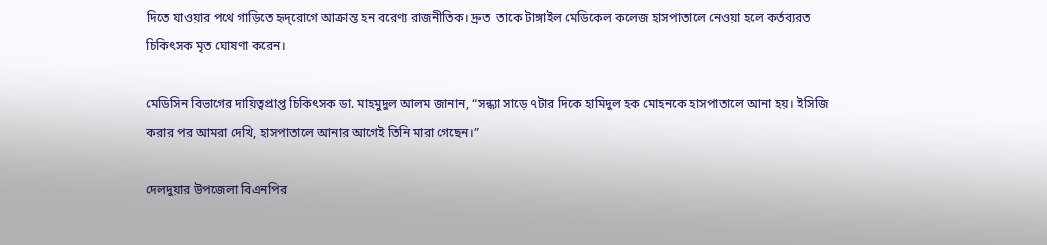দিতে যাওয়ার পথে গাড়িতে হৃদ্‌রোগে আক্রান্ত হন বরেণ্য রাজনীতিক। দ্রুত  তাকে টাঙ্গাইল মেডিকেল কলেজ হাসপাতালে নেওয়া হলে কর্তব্যরত চিকিৎসক মৃত ঘোষণা করেন।

মেডিসিন বিভাগের দায়িত্বপ্রাপ্ত চিকিৎসক ডা. মাহমুদুল আলম জানান, “সন্ধ্যা সাড়ে ৭টার দিকে হামিদুল হক মোহনকে হাসপাতালে আনা হয়। ইসিজি করার পর আমরা দেখি, হাসপাতালে আনার আগেই তিনি মারা গেছেন।”

দেলদুয়ার উপজেলা বিএনপির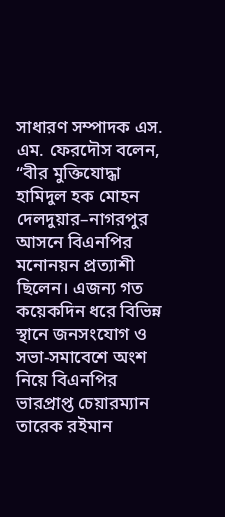সাধারণ সম্পাদক এস. এম. ফেরদৌস বলেন, “বীর মুক্তিযোদ্ধা হামিদুল হক মোহন দেলদুয়ার–নাগরপুর আসনে বিএনপির মনোনয়ন প্রত্যাশী ছিলেন। এজন্য গত কয়েকদিন ধরে বিভিন্ন স্থানে জনসংযোগ ও সভা-সমাবেশে অংশ নিয়ে বিএনপির ভারপ্রাপ্ত চেয়ারম্যান তারেক রইমান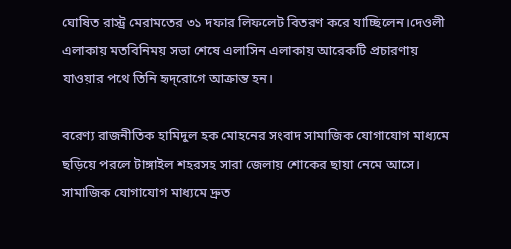ঘোষিত রাস্ট্র মেরামতের ৩১ দফার লিফলেট বিতরণ করে যাচ্ছিলেন।দেওলী এলাকায় মতবিনিময় সভা শেষে এলাসিন এলাকায় আরেকটি প্রচারণায় যাওয়ার পথে তিনি হৃদ্‌রোগে আক্রান্ত হন।

বরেণ্য রাজনীতিক হামিদুল হক মোহনের সংবাদ সামাজিক যোগাযোগ মাধ্যমে ছড়িয়ে পরলে টাঙ্গাইল শহরসহ সারা জেলায় শোকের ছায়া নেমে আসে। সামাজিক যোগাযোগ মাধ্যমে দ্রুত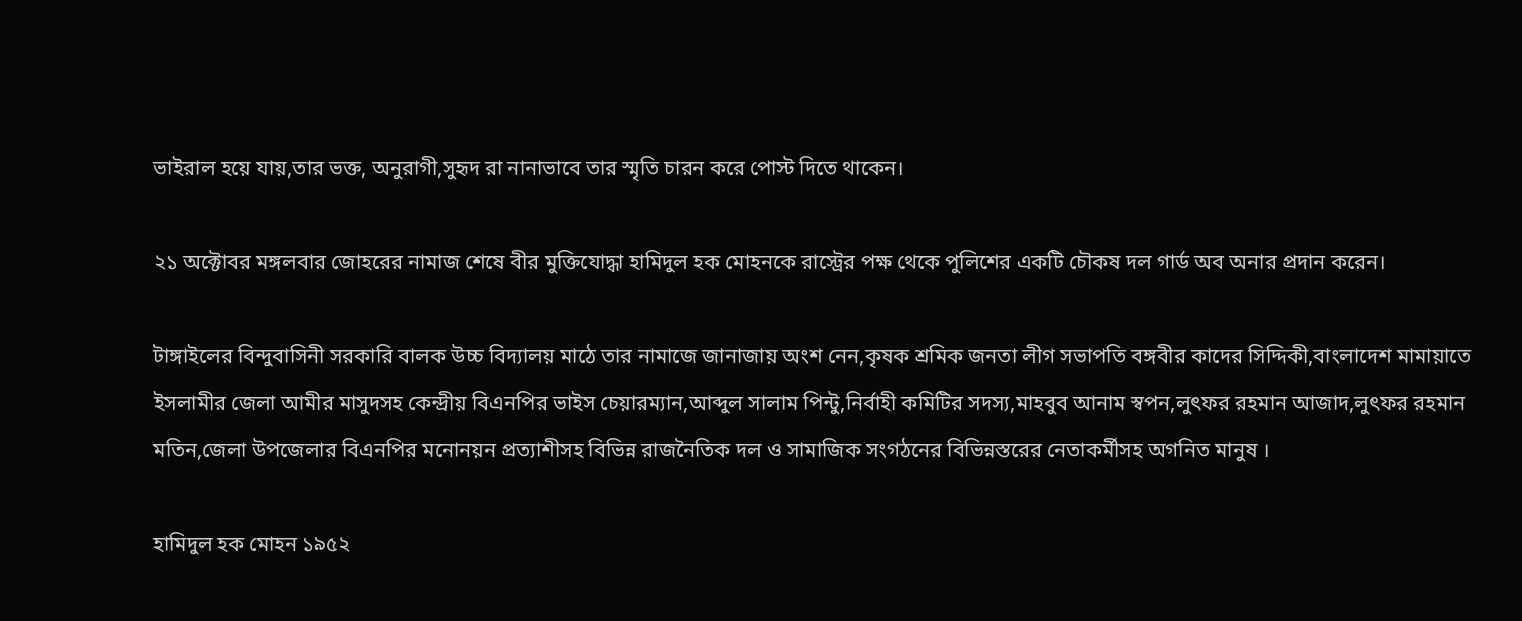ভাইরাল হয়ে যায়,তার ভক্ত, অনুরাগী,সুহৃদ রা নানাভাবে তার স্মৃতি চারন করে পোস্ট দিতে থাকেন।

২১ অক্টোবর মঙ্গলবার জোহরের নামাজ শেষে বীর মুক্তিযোদ্ধা হামিদুল হক মোহনকে রাস্ট্রের পক্ষ থেকে পুলিশের একটি চৌকষ দল গার্ড অব অনার প্রদান করেন।

টাঙ্গাইলের বিন্দুবাসিনী সরকারি বালক উচ্চ বিদ্যালয় মাঠে তার নামাজে জানাজায় অংশ নেন,কৃষক শ্রমিক জনতা লীগ সভাপতি বঙ্গবীর কাদের সিদ্দিকী,বাংলাদেশ মামায়াতে ইসলামীর জেলা আমীর মাসুদসহ কেন্দ্রীয় বিএনপির ভাইস চেয়ারম্যান,আব্দুল সালাম পিন্টু,নির্বাহী কমিটির সদস্য,মাহবুব আনাম স্বপন,লুৎফর রহমান আজাদ,লুৎফর রহমান মতিন,জেলা উপজেলার বিএনপির মনোনয়ন প্রত্যাশীসহ বিভিন্ন রাজনৈতিক দল ও সামাজিক সংগঠনের বিভিন্নস্তরের নেতাকর্মীসহ অগনিত মানুষ ।

হামিদুল হক মোহন ১৯৫২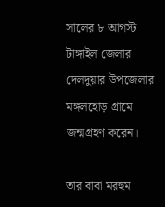সালের ৮ আগস্ট টাঙ্গাইল জেলার দেলদুয়ার উপজেলার মঙ্গলহোড় গ্রামে জন্মগ্রহণ করেন।

তার বাবা মরহুম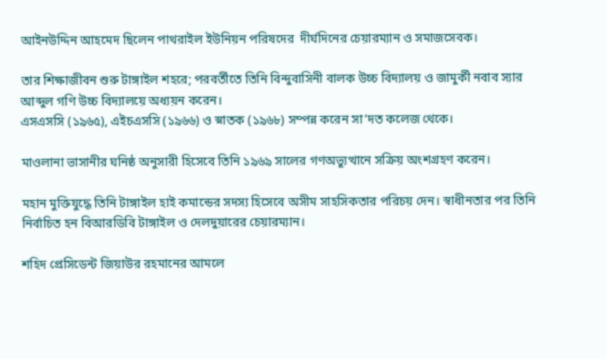আইনউদ্দিন আহমেদ ছিলেন পাথরাইল ইউনিয়ন পরিষদের  দীর্ঘদিনের চেয়ারম্যান ও সমাজসেবক।

তার শিক্ষাজীবন শুরু টাঙ্গাইল শহরে; পরবর্তীতে তিনি বিন্দুবাসিনী বালক উচ্চ বিদ্যালয় ও জামুর্কী নবাব স্যার আব্দুল গণি উচ্চ বিদ্যালয়ে অধ্যয়ন করেন।
এসএসসি (১৯৬৫), এইচএসসি (১৯৬৬) ও স্নাতক (১৯৬৮) সম্পন্ন করেন সা’দত কলেজ থেকে।

মাওলানা ভাসানীর ঘনিষ্ঠ অনুসারী হিসেবে তিনি ১৯৬৯ সালের গণঅভ্যুত্থানে সক্রিয় অংশগ্রহণ করেন।

মহান মুক্তিযুদ্ধে তিনি টাঙ্গাইল হাই কমান্ডের সদস্য হিসেবে অসীম সাহসিকতার পরিচয় দেন। স্বাধীনতার পর তিনি নির্বাচিত হন বিআরডিবি টাঙ্গাইল ও দেলদুয়ারের চেয়ারম্যান।

শহিদ প্রেসিডেন্ট জিয়াউর রহমানের আমলে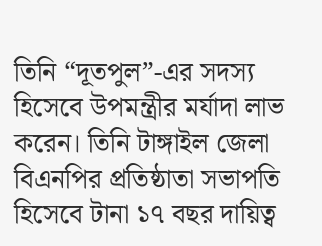তিনি “দূতপুল”-এর সদস্য হিসেবে উপমন্ত্রীর মর্যাদা লাভ করেন। তিনি টাঙ্গাইল জেলা বিএনপির প্রতিষ্ঠাতা সভাপতি হিসেবে টানা ১৭ বছর দায়িত্ব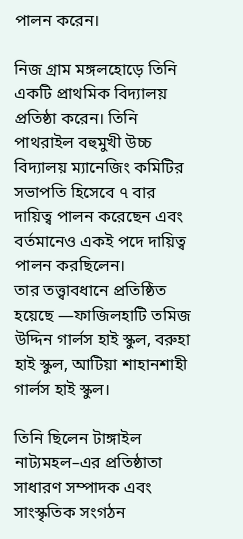পালন করেন।

নিজ গ্রাম মঙ্গলহোড়ে তিনি একটি প্রাথমিক বিদ্যালয় প্রতিষ্ঠা করেন। তিনি পাথরাইল বহুমুখী উচ্চ বিদ্যালয় ম্যানেজিং কমিটির সভাপতি হিসেবে ৭ বার দায়িত্ব পালন করেছেন এবং বর্তমানেও একই পদে দায়িত্ব পালন করছিলেন।
তার তত্ত্বাবধানে প্রতিষ্ঠিত হয়েছে —ফাজিলহাটি তমিজ উদ্দিন গার্লস হাই স্কুল, বরুহা হাই স্কুল, আটিয়া শাহানশাহী গার্লস হাই স্কুল।

তিনি ছিলেন টাঙ্গাইল নাট্যমহল–এর প্রতিষ্ঠাতা সাধারণ সম্পাদক এবং সাংস্কৃতিক সংগঠন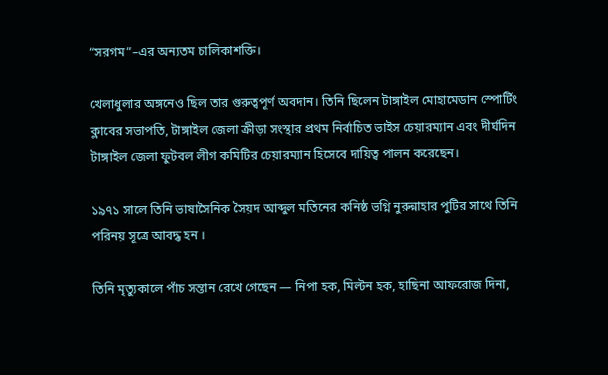“সরগম”–এর অন্যতম চালিকাশক্তি।

খেলাধুলার অঙ্গনেও ছিল তার গুরুত্বপূর্ণ অবদান। তিনি ছিলেন টাঙ্গাইল মোহামেডান স্পোর্টিং ক্লাবের সভাপতি, টাঙ্গাইল জেলা ক্রীড়া সংস্থার প্রথম নির্বাচিত ভাইস চেয়ারম্যান এবং দীর্ঘদিন টাঙ্গাইল জেলা ফুটবল লীগ কমিটির চেয়ারম্যান হিসেবে দায়িত্ব পালন করেছেন।

১৯৭১ সালে তিনি ভাষাসৈনিক সৈয়দ আব্দুল মতিনের কনিষ্ঠ ভগ্নি নুরুন্নাহার পুটির সাথে তিনি পরিনয় সূত্রে আবদ্ধ হন ।

তিনি মৃত্যুকালে পাঁচ সন্তান রেখে গেছেন — নিপা হক, মিল্টন হক, হাছিনা আফরোজ দিনা,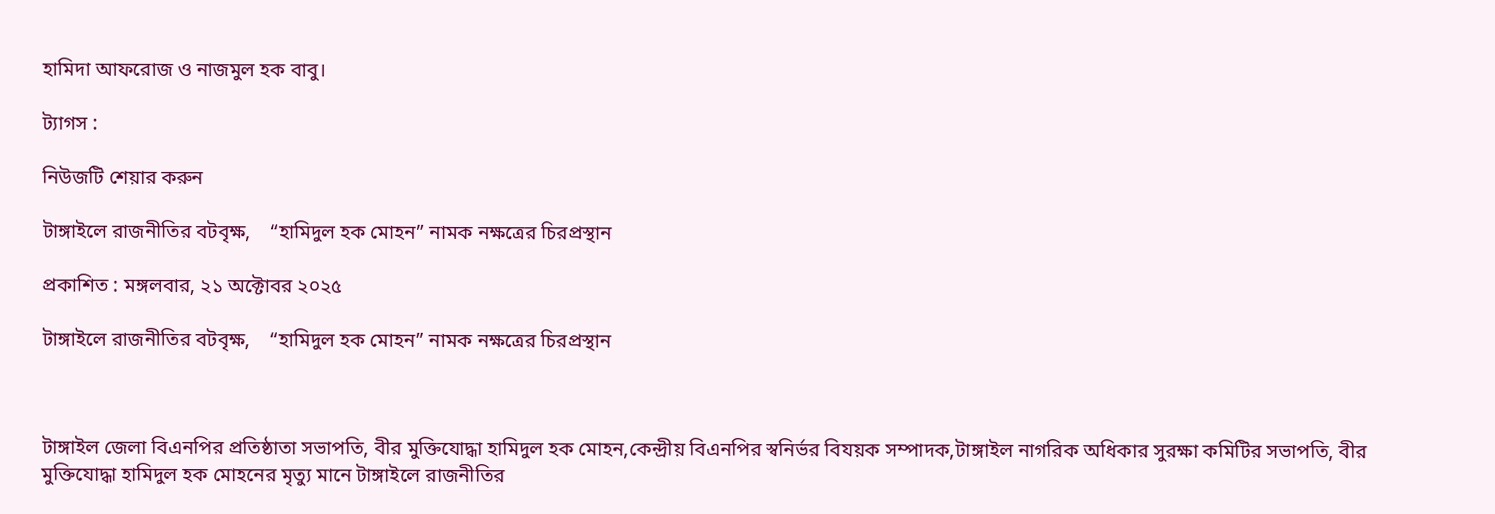হামিদা আফরোজ ও নাজমুল হক বাবু।

ট্যাগস :

নিউজটি শেয়ার করুন

টাঙ্গাইলে রাজনীতির বটবৃক্ষ,    “হামিদুল হক মোহন” নামক নক্ষত্রের চিরপ্রস্থান

প্রকাশিত : মঙ্গলবার, ২১ অক্টোবর ২০২৫

টাঙ্গাইলে রাজনীতির বটবৃক্ষ,    “হামিদুল হক মোহন” নামক নক্ষত্রের চিরপ্রস্থান



টাঙ্গাইল জেলা বিএনপির প্রতিষ্ঠাতা সভাপতি, বীর মুক্তিযোদ্ধা হামিদুল হক মোহন,কেন্দ্রীয় বিএনপির স্বনির্ভর বিযয়ক সম্পাদক,টাঙ্গাইল নাগরিক অধিকার সুরক্ষা কমিটির সভাপতি, বীর মুক্তিযোদ্ধা হামিদুল হক মোহনের মৃত্যু মানে টাঙ্গাইলে রাজনীতির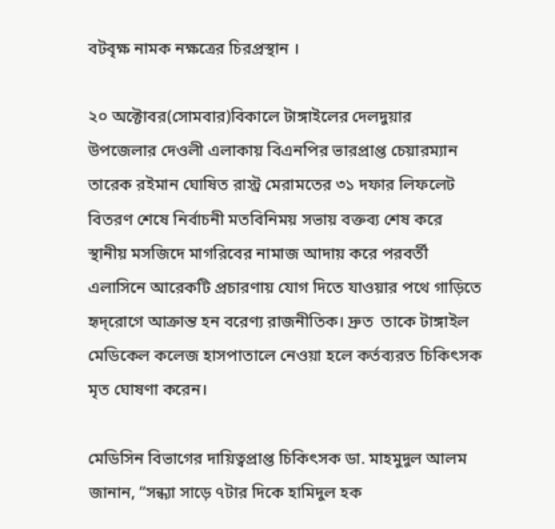বটবৃক্ষ নামক নক্ষত্রের চিরপ্রস্থান ।

২০ অক্টোবর(সোমবার)বিকালে টাঙ্গাইলের দেলদুয়ার উপজেলার দেওলী এলাকায় বিএনপির ভারপ্রাপ্ত চেয়ারম্যান তারেক রইমান ঘোষিত রাস্ট্র মেরামতের ৩১ দফার লিফলেট বিতরণ শেষে নির্বাচনী মতবিনিময় সভায় বক্তব্য শেষ করে স্থানীয় মসজিদে মাগরিবের নামাজ আদায় করে পরবর্তী  এলাসিনে আরেকটি প্রচারণায় যোগ দিতে যাওয়ার পথে গাড়িতে হৃদ্‌রোগে আক্রান্ত হন বরেণ্য রাজনীতিক। দ্রুত  তাকে টাঙ্গাইল মেডিকেল কলেজ হাসপাতালে নেওয়া হলে কর্তব্যরত চিকিৎসক মৃত ঘোষণা করেন।

মেডিসিন বিভাগের দায়িত্বপ্রাপ্ত চিকিৎসক ডা. মাহমুদুল আলম জানান, “সন্ধ্যা সাড়ে ৭টার দিকে হামিদুল হক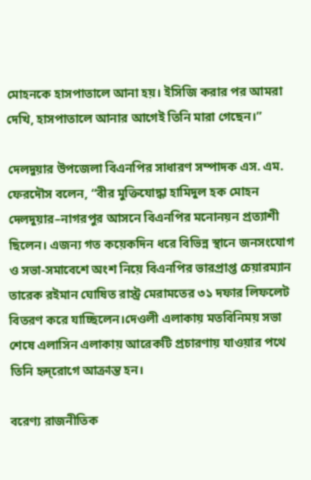মোহনকে হাসপাতালে আনা হয়। ইসিজি করার পর আমরা দেখি, হাসপাতালে আনার আগেই তিনি মারা গেছেন।”

দেলদুয়ার উপজেলা বিএনপির সাধারণ সম্পাদক এস. এম. ফেরদৌস বলেন, “বীর মুক্তিযোদ্ধা হামিদুল হক মোহন দেলদুয়ার–নাগরপুর আসনে বিএনপির মনোনয়ন প্রত্যাশী ছিলেন। এজন্য গত কয়েকদিন ধরে বিভিন্ন স্থানে জনসংযোগ ও সভা-সমাবেশে অংশ নিয়ে বিএনপির ভারপ্রাপ্ত চেয়ারম্যান তারেক রইমান ঘোষিত রাস্ট্র মেরামতের ৩১ দফার লিফলেট বিতরণ করে যাচ্ছিলেন।দেওলী এলাকায় মতবিনিময় সভা শেষে এলাসিন এলাকায় আরেকটি প্রচারণায় যাওয়ার পথে তিনি হৃদ্‌রোগে আক্রান্ত হন।

বরেণ্য রাজনীতিক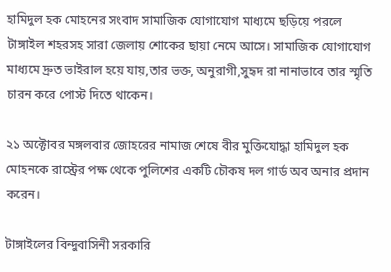হামিদুল হক মোহনের সংবাদ সামাজিক যোগাযোগ মাধ্যমে ছড়িয়ে পরলে টাঙ্গাইল শহরসহ সারা জেলায় শোকের ছায়া নেমে আসে। সামাজিক যোগাযোগ মাধ্যমে দ্রুত ভাইরাল হয়ে যায়,তার ভক্ত, অনুরাগী,সুহৃদ রা নানাভাবে তার স্মৃতি চারন করে পোস্ট দিতে থাকেন।

২১ অক্টোবর মঙ্গলবার জোহরের নামাজ শেষে বীর মুক্তিযোদ্ধা হামিদুল হক মোহনকে রাস্ট্রের পক্ষ থেকে পুলিশের একটি চৌকষ দল গার্ড অব অনার প্রদান করেন।

টাঙ্গাইলের বিন্দুবাসিনী সরকারি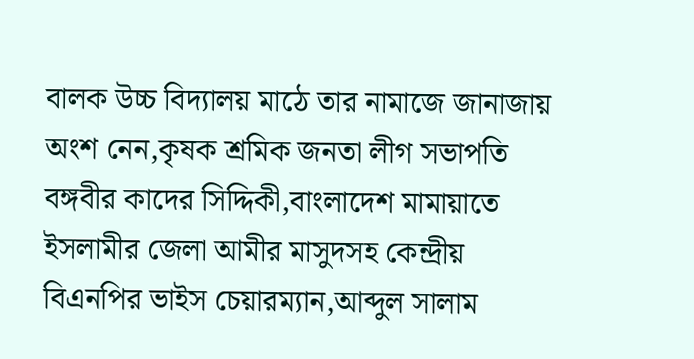বালক উচ্চ বিদ্যালয় মাঠে তার নামাজে জানাজায় অংশ নেন,কৃষক শ্রমিক জনতা লীগ সভাপতি বঙ্গবীর কাদের সিদ্দিকী,বাংলাদেশ মামায়াতে ইসলামীর জেলা আমীর মাসুদসহ কেন্দ্রীয় বিএনপির ভাইস চেয়ারম্যান,আব্দুল সালাম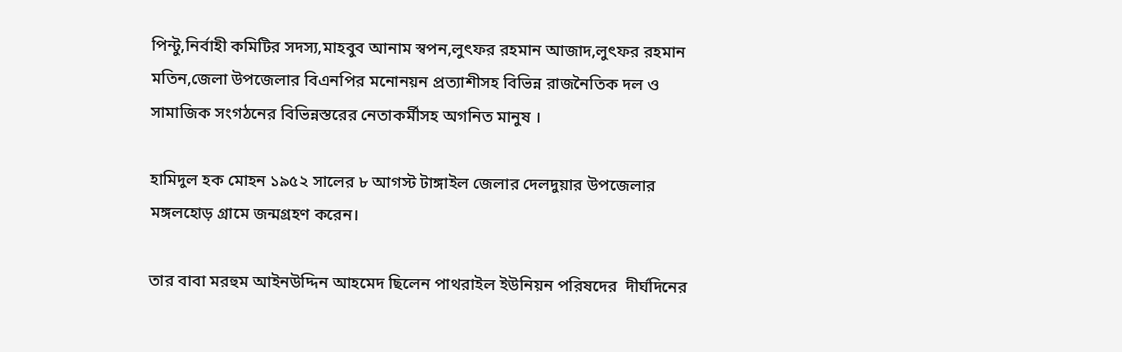পিন্টু,নির্বাহী কমিটির সদস্য,মাহবুব আনাম স্বপন,লুৎফর রহমান আজাদ,লুৎফর রহমান মতিন,জেলা উপজেলার বিএনপির মনোনয়ন প্রত্যাশীসহ বিভিন্ন রাজনৈতিক দল ও সামাজিক সংগঠনের বিভিন্নস্তরের নেতাকর্মীসহ অগনিত মানুষ ।

হামিদুল হক মোহন ১৯৫২ সালের ৮ আগস্ট টাঙ্গাইল জেলার দেলদুয়ার উপজেলার মঙ্গলহোড় গ্রামে জন্মগ্রহণ করেন।

তার বাবা মরহুম আইনউদ্দিন আহমেদ ছিলেন পাথরাইল ইউনিয়ন পরিষদের  দীর্ঘদিনের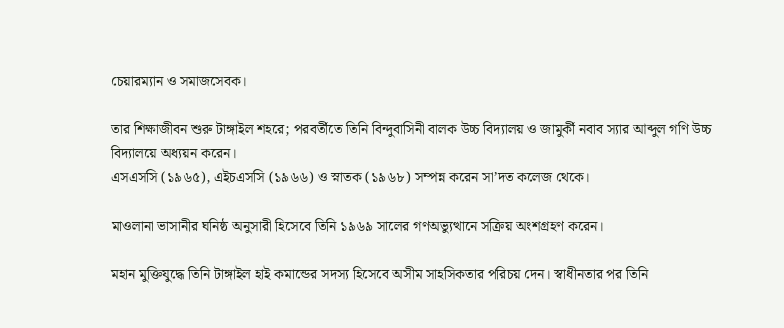চেয়ারম্যান ও সমাজসেবক।

তার শিক্ষাজীবন শুরু টাঙ্গাইল শহরে; পরবর্তীতে তিনি বিন্দুবাসিনী বালক উচ্চ বিদ্যালয় ও জামুর্কী নবাব স্যার আব্দুল গণি উচ্চ বিদ্যালয়ে অধ্যয়ন করেন।
এসএসসি (১৯৬৫), এইচএসসি (১৯৬৬) ও স্নাতক (১৯৬৮) সম্পন্ন করেন সা’দত কলেজ থেকে।

মাওলানা ভাসানীর ঘনিষ্ঠ অনুসারী হিসেবে তিনি ১৯৬৯ সালের গণঅভ্যুত্থানে সক্রিয় অংশগ্রহণ করেন।

মহান মুক্তিযুদ্ধে তিনি টাঙ্গাইল হাই কমান্ডের সদস্য হিসেবে অসীম সাহসিকতার পরিচয় দেন। স্বাধীনতার পর তিনি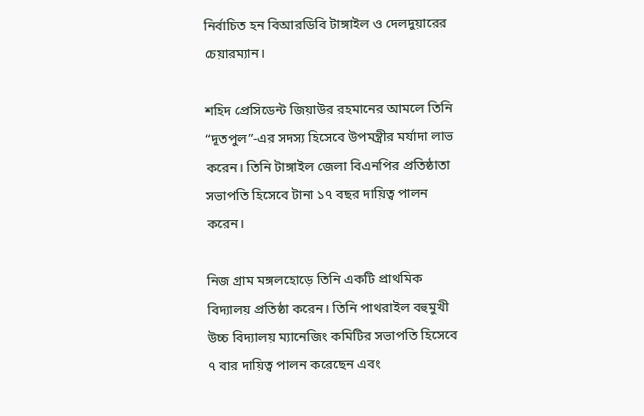নির্বাচিত হন বিআরডিবি টাঙ্গাইল ও দেলদুয়ারের চেয়ারম্যান।

শহিদ প্রেসিডেন্ট জিয়াউর রহমানের আমলে তিনি “দূতপুল”-এর সদস্য হিসেবে উপমন্ত্রীর মর্যাদা লাভ করেন। তিনি টাঙ্গাইল জেলা বিএনপির প্রতিষ্ঠাতা সভাপতি হিসেবে টানা ১৭ বছর দায়িত্ব পালন করেন।

নিজ গ্রাম মঙ্গলহোড়ে তিনি একটি প্রাথমিক বিদ্যালয় প্রতিষ্ঠা করেন। তিনি পাথরাইল বহুমুখী উচ্চ বিদ্যালয় ম্যানেজিং কমিটির সভাপতি হিসেবে ৭ বার দায়িত্ব পালন করেছেন এবং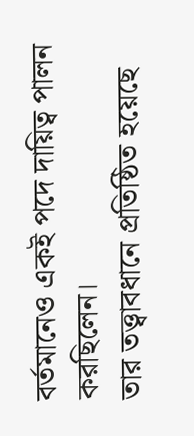বর্তমানেও একই পদে দায়িত্ব পালন করছিলেন।
তার তত্ত্বাবধানে প্রতিষ্ঠিত হয়েছে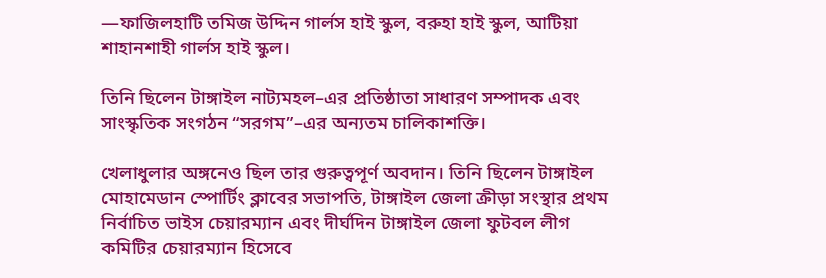—ফাজিলহাটি তমিজ উদ্দিন গার্লস হাই স্কুল, বরুহা হাই স্কুল, আটিয়া শাহানশাহী গার্লস হাই স্কুল।

তিনি ছিলেন টাঙ্গাইল নাট্যমহল–এর প্রতিষ্ঠাতা সাধারণ সম্পাদক এবং সাংস্কৃতিক সংগঠন “সরগম”–এর অন্যতম চালিকাশক্তি।

খেলাধুলার অঙ্গনেও ছিল তার গুরুত্বপূর্ণ অবদান। তিনি ছিলেন টাঙ্গাইল মোহামেডান স্পোর্টিং ক্লাবের সভাপতি, টাঙ্গাইল জেলা ক্রীড়া সংস্থার প্রথম নির্বাচিত ভাইস চেয়ারম্যান এবং দীর্ঘদিন টাঙ্গাইল জেলা ফুটবল লীগ কমিটির চেয়ারম্যান হিসেবে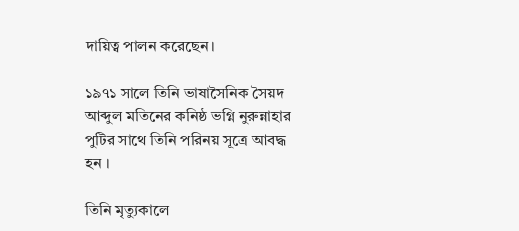দায়িত্ব পালন করেছেন।

১৯৭১ সালে তিনি ভাষাসৈনিক সৈয়দ আব্দুল মতিনের কনিষ্ঠ ভগ্নি নুরুন্নাহার পুটির সাথে তিনি পরিনয় সূত্রে আবদ্ধ হন ।

তিনি মৃত্যুকালে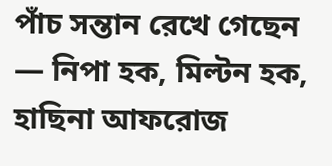পাঁচ সন্তান রেখে গেছেন — নিপা হক, মিল্টন হক, হাছিনা আফরোজ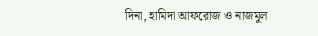দিনা, হামিদা আফরোজ ও নাজমুল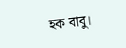হক বাবু।